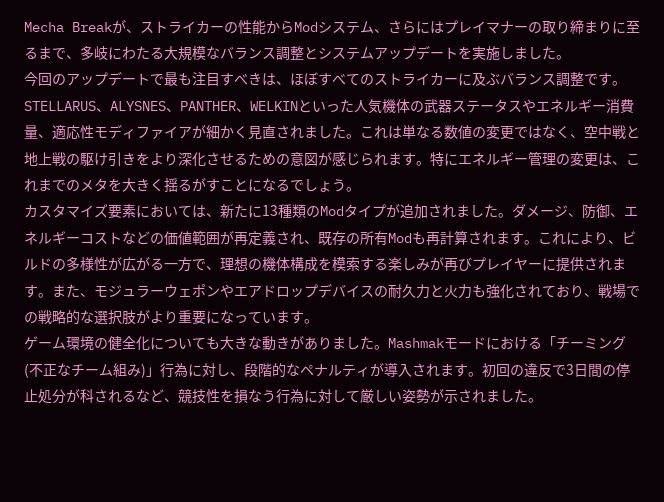Mecha Breakが、ストライカーの性能からModシステム、さらにはプレイマナーの取り締まりに至るまで、多岐にわたる大規模なバランス調整とシステムアップデートを実施しました。
今回のアップデートで最も注目すべきは、ほぼすべてのストライカーに及ぶバランス調整です。STELLARUS、ALYSNES、PANTHER、WELKINといった人気機体の武器ステータスやエネルギー消費量、適応性モディファイアが細かく見直されました。これは単なる数値の変更ではなく、空中戦と地上戦の駆け引きをより深化させるための意図が感じられます。特にエネルギー管理の変更は、これまでのメタを大きく揺るがすことになるでしょう。
カスタマイズ要素においては、新たに13種類のModタイプが追加されました。ダメージ、防御、エネルギーコストなどの価値範囲が再定義され、既存の所有Modも再計算されます。これにより、ビルドの多様性が広がる一方で、理想の機体構成を模索する楽しみが再びプレイヤーに提供されます。また、モジュラーウェポンやエアドロップデバイスの耐久力と火力も強化されており、戦場での戦略的な選択肢がより重要になっています。
ゲーム環境の健全化についても大きな動きがありました。Mashmakモードにおける「チーミング(不正なチーム組み)」行為に対し、段階的なペナルティが導入されます。初回の違反で3日間の停止処分が科されるなど、競技性を損なう行為に対して厳しい姿勢が示されました。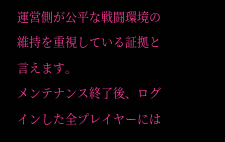運営側が公平な戦闘環境の維持を重視している証拠と言えます。
メンテナンス終了後、ログインした全プレイヤーには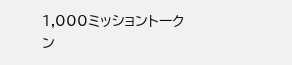1,000ミッショントークン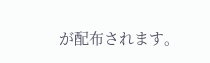が配布されます。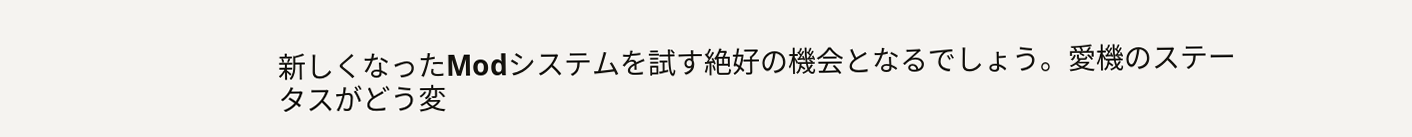新しくなったModシステムを試す絶好の機会となるでしょう。愛機のステータスがどう変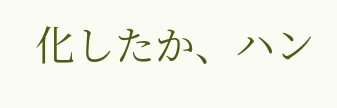化したか、ハン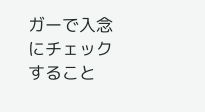ガーで入念にチェックすること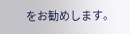をお勧めします。